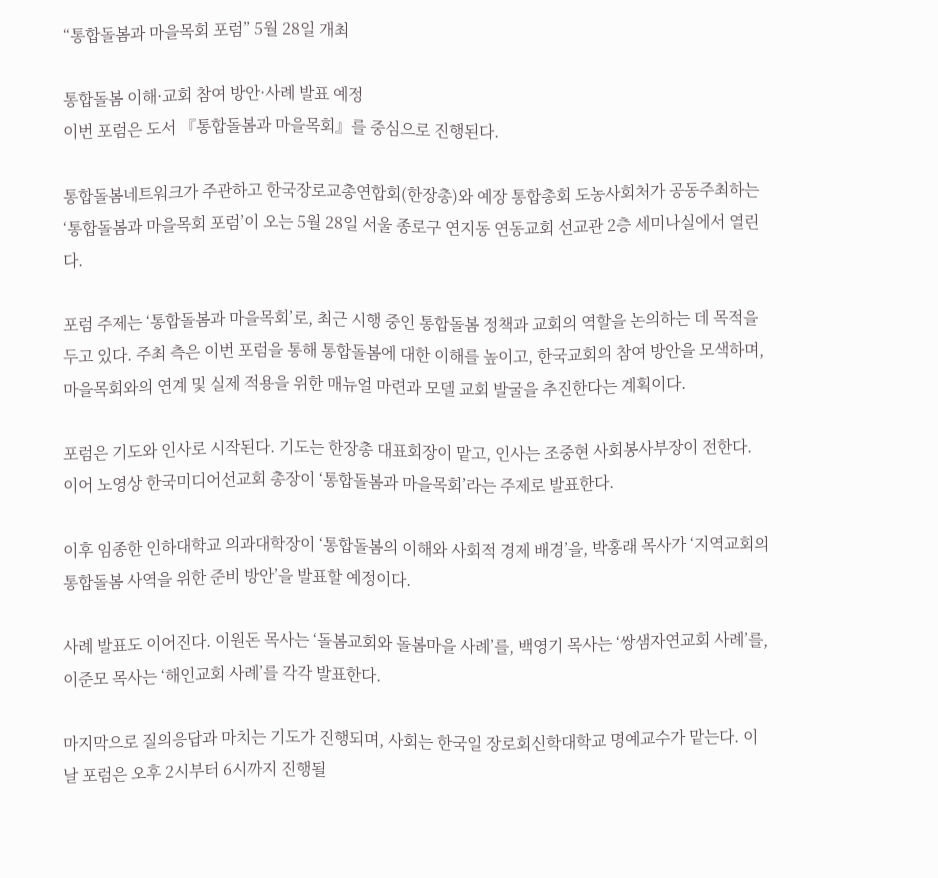“통합돌봄과 마을목회 포럼” 5월 28일 개최

통합돌봄 이해·교회 참여 방안·사례 발표 예정
이번 포럼은 도서 『통합돌봄과 마을목회』를 중심으로 진행된다.

통합돌봄네트워크가 주관하고 한국장로교총연합회(한장총)와 예장 통합총회 도농사회처가 공동주최하는 ‘통합돌봄과 마을목회 포럼’이 오는 5월 28일 서울 종로구 연지동 연동교회 선교관 2층 세미나실에서 열린다.

포럼 주제는 ‘통합돌봄과 마을목회’로, 최근 시행 중인 통합돌봄 정책과 교회의 역할을 논의하는 데 목적을 두고 있다. 주최 측은 이번 포럼을 통해 통합돌봄에 대한 이해를 높이고, 한국교회의 참여 방안을 모색하며, 마을목회와의 연계 및 실제 적용을 위한 매뉴얼 마련과 모델 교회 발굴을 추진한다는 계획이다.

포럼은 기도와 인사로 시작된다. 기도는 한장총 대표회장이 맡고, 인사는 조중현 사회봉사부장이 전한다. 이어 노영상 한국미디어선교회 총장이 ‘통합돌봄과 마을목회’라는 주제로 발표한다.

이후 임종한 인하대학교 의과대학장이 ‘통합돌봄의 이해와 사회적 경제 배경’을, 박홍래 목사가 ‘지역교회의 통합돌봄 사역을 위한 준비 방안’을 발표할 예정이다.

사례 발표도 이어진다. 이원돈 목사는 ‘돌봄교회와 돌봄마을 사례’를, 백영기 목사는 ‘쌍샘자연교회 사례’를, 이준모 목사는 ‘해인교회 사례’를 각각 발표한다.

마지막으로 질의응답과 마치는 기도가 진행되며, 사회는 한국일 장로회신학대학교 명예교수가 맡는다. 이날 포럼은 오후 2시부터 6시까지 진행될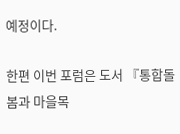예정이다.

한편 이번 포럼은 도서 『통합돌봄과 마을목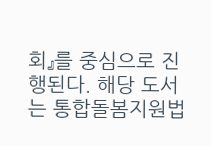회』를 중심으로 진행된다. 해당 도서는 통합돌봄지원법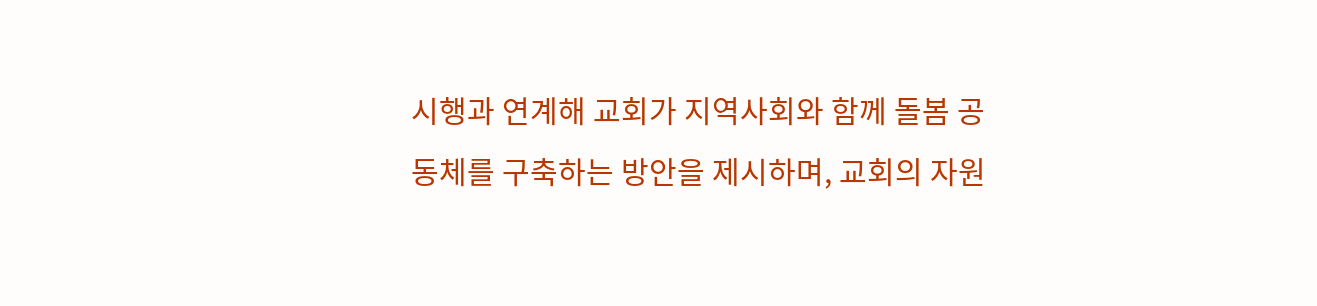시행과 연계해 교회가 지역사회와 함께 돌봄 공동체를 구축하는 방안을 제시하며, 교회의 자원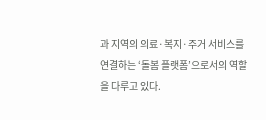과 지역의 의료·복지·주거 서비스를 연결하는 ‘돌봄 플랫폼’으로서의 역할을 다루고 있다.